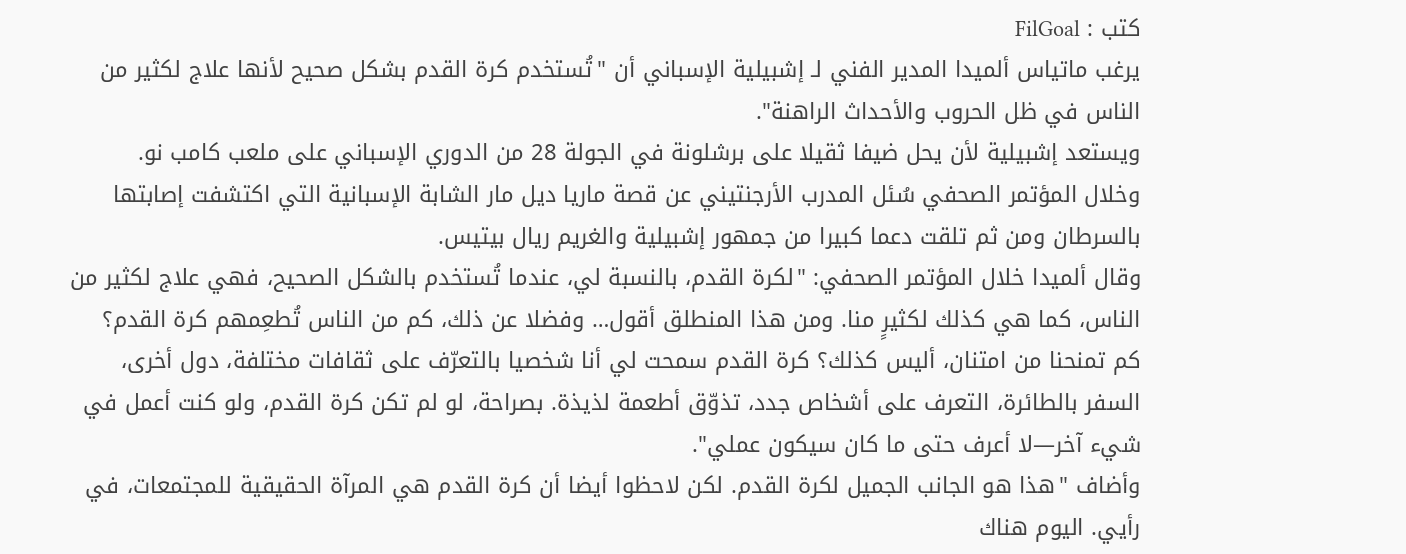كتب : FilGoal
يرغب ماتياس ألميدا المدير الفني لـ إشبيلية الإسباني أن "تُستخدم كرة القدم بشكل صحيح لأنها علاج لكثير من الناس في ظل الحروب والأحداث الراهنة".
ويستعد إشبيلية لأن يحل ضيفا ثقيلا على برشلونة في الجولة 28 من الدوري الإسباني على ملعب كامب نو.
وخلال المؤتمر الصحفي سُئل المدرب الأرجنتيني عن قصة ماريا ديل مار الشابة الإسبانية التي اكتشفت إصابتها بالسرطان ومن ثم تلقت دعما كبيرا من جمهور إشبيلية والغريم ريال بيتيس.
وقال ألميدا خلال المؤتمر الصحفي: "لكرة القدم، بالنسبة لي، عندما تُستخدم بالشكل الصحيح، فهي علاج لكثير من الناس، كما هي كذلك لكثيرٍ منا. ومن هذا المنطلق أقول… وفضلا عن ذلك، كم من الناس تُطعِمهم كرة القدم؟ كم تمنحنا من امتنان، أليس كذلك؟ كرة القدم سمحت لي أنا شخصيا بالتعرّف على ثقافات مختلفة، دول أخرى، السفر بالطائرة، التعرف على أشخاص جدد، تذوّق أطعمة لذيذة. بصراحة، لو لم تكن كرة القدم، ولو كنت أعمل في شيء آخر—لا أعرف حتى ما كان سيكون عملي".
وأضاف "هذا هو الجانب الجميل لكرة القدم. لكن لاحظوا أيضا أن كرة القدم هي المرآة الحقيقية للمجتمعات، في رأيي. اليوم هناك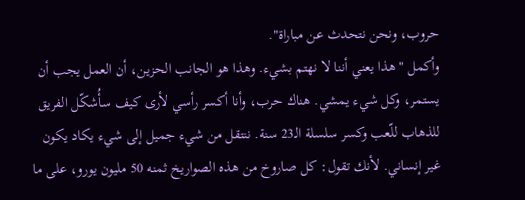حروب، ونحن نتحدث عن مباراة".
وأكمل "هذا يعني أننا لا نهتم بشيء. وهذا هو الجانب الحزين، أن العمل يجب أن يستمر، وكل شيء يمشي. هناك حرب، وأنا أكسر رأسي لأرى كيف سأُشكّل الفريق للذهاب للّعب وكسر سلسلة الـ23 سنة. ننتقل من شيء جميل إلى شيء يكاد يكون غير إنساني. لأنك تقول: كل صاروخ من هذه الصواريخ ثمنه 50 مليون يورو، على ما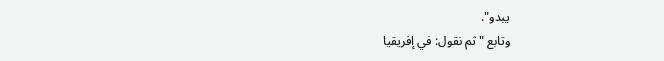يبدو".
وتابع "ثم نقول: في إفريقيا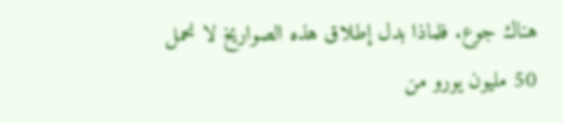هناك جوع. فلماذا بدل إطلاق هذه الصواريخ لا نحمل 50 مليون يورو من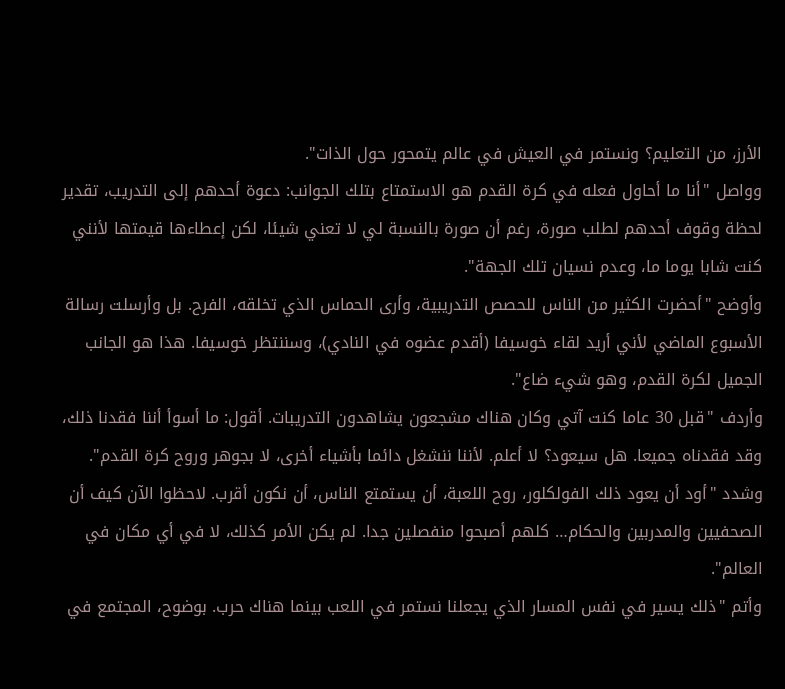الأرز، من التعليم؟ ونستمر في العيش في عالم يتمحور حول الذات".
وواصل "أنا ما أحاول فعله في كرة القدم هو الاستمتاع بتلك الجوانب: دعوة أحدهم إلى التدريب، تقدير لحظة وقوف أحدهم لطلب صورة، رغم أن صورة بالنسبة لي لا تعني شيئا، لكن إعطاءها قيمتها لأنني كنت شابا يوما ما، وعدم نسيان تلك الجهة".
وأوضح "أحضرت الكثير من الناس للحصص التدريبية، وأرى الحماس الذي تخلقه، الفرح. بل وأرسلت رسالة الأسبوع الماضي لأني أريد لقاء خوسيفا (أقدم عضوه في النادي)، وسننتظر خوسيفا. هذا هو الجانب الجميل لكرة القدم، وهو شيء ضاع".
وأردف "قبل 30 عاما كنت آتي وكان هناك مشجعون يشاهدون التدريبات. أقول: ما أسوأ أننا فقدنا ذلك، وقد فقدناه جميعا. هل سيعود؟ لا أعلم. لأننا ننشغل دائما بأشياء أخرى، لا بجوهر وروح كرة القدم".
وشدد "أود أن يعود ذلك الفولكلور، روح اللعبة، أن يستمتع الناس، أن نكون أقرب. لاحظوا الآن كيف أن الصحفيين والمدربين والحكام… كلهم أصبحوا منفصلين جدا. لم يكن الأمر كذلك، لا في أي مكان في العالم".
وأتم "ذلك يسير في نفس المسار الذي يجعلنا نستمر في اللعب بينما هناك حرب. بوضوح، المجتمع في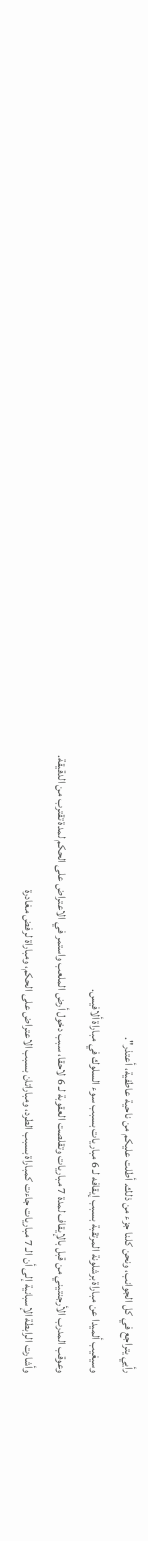رأيي يتراجع في كل الجوانب، ونحن كلنا جزء من ذلك. أطلت عليكم من ناحية عاطفية، أعتذر".
وسيغيب ألميدا عن مباراة برشلونة المرتقبة بسبب إيقافه لـ 6 مباريات بسبب سوء السلوك في مباراة ألافيس.
وعوقب المدرب الأرجنتيني من قبل بالإيقاف لمدة 7 مباريات وتقلصت العقوبة لـ 6 لاحقا، سبب دخول أرض الملعب واستمر في الاعتراض على الحكم لمدة تقترب من الدقيقة.
وأشارت الرابطة الإسبانية إلى أن الـ 7 مباريات جاءت كمباراة بسبب الطرد، ومباراتان بسبب الاعتراض على الحكم، ومباراة لرفض مغادرة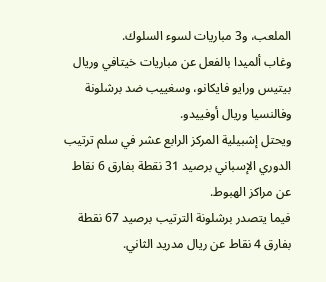الملعب، و3 مباريات لسوء السلوك.
وغاب ألميدا بالفعل عن مباريات خيتافي وريال بيتيس ورايو فايكانو، وسغييب ضد برشلونة وفالنسيا وريال أوفييدو.
ويحتل إشبيلية المركز الرابع عشر في سلم ترتيب الدوري الإسباني برصيد 31 نقطة بفارق 6 نقاط عن مراكز الهبوط.
فيما يتصدر برشلونة الترتيب برصيد 67 نقطة بفارق 4 نقاط عن ريال مدريد الثاني.